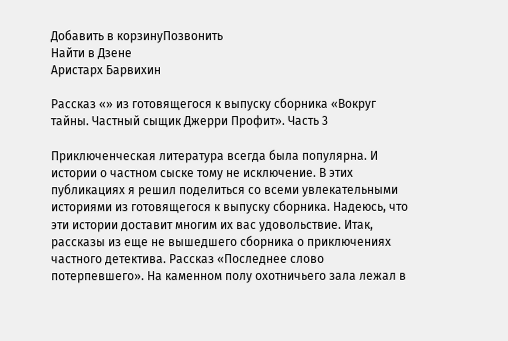Добавить в корзинуПозвонить
Найти в Дзене
Аристарх Барвихин

Рассказ «» из готовящегося к выпуску сборника «Вокруг тайны. Частный сыщик Джерри Профит». Часть 3

Приключенческая литература всегда была популярна. И истории о частном сыске тому не исключение. В этих публикациях я решил поделиться со всеми увлекательными историями из готовящегося к выпуску сборника. Надеюсь, что эти истории доставит многим их вас удовольствие. Итак, рассказы из еще не вышедшего сборника о приключениях частного детектива. Рассказ «Последнее слово потерпевшего». На каменном полу охотничьего зала лежал в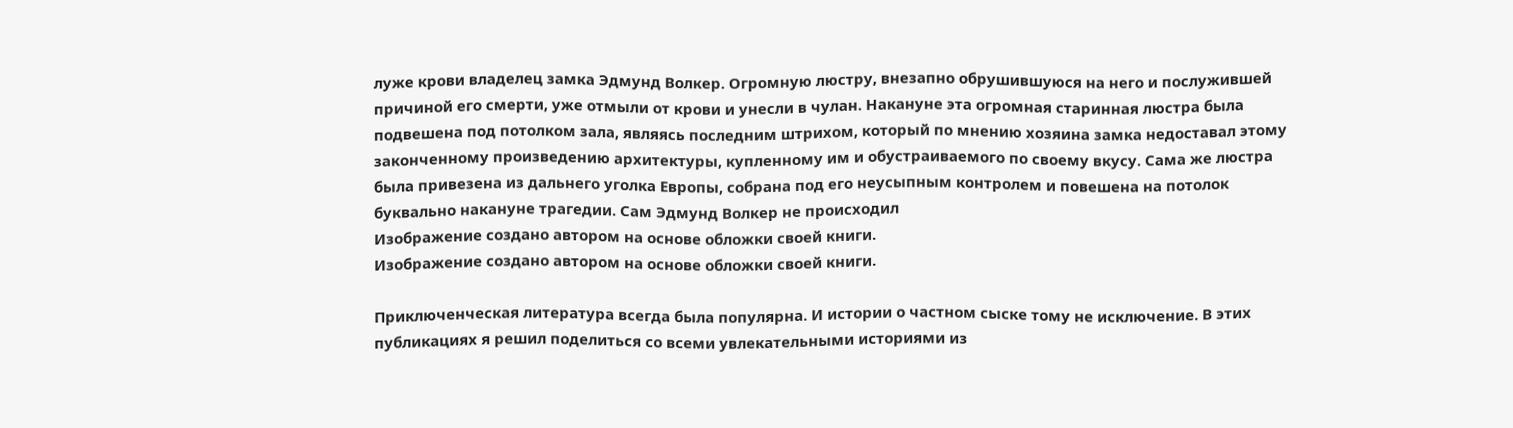луже крови владелец замка Эдмунд Волкер. Огромную люстру, внезапно обрушившуюся на него и послужившей причиной его смерти, уже отмыли от крови и унесли в чулан. Накануне эта огромная старинная люстра была подвешена под потолком зала, являясь последним штрихом, который по мнению хозяина замка недоставал этому законченному произведению архитектуры, купленному им и обустраиваемого по своему вкусу. Сама же люстра была привезена из дальнего уголка Европы, собрана под его неусыпным контролем и повешена на потолок буквально накануне трагедии. Сам Эдмунд Волкер не происходил
Изображение создано автором на основе обложки своей книги.
Изображение создано автором на основе обложки своей книги.

Приключенческая литература всегда была популярна. И истории о частном сыске тому не исключение. В этих публикациях я решил поделиться со всеми увлекательными историями из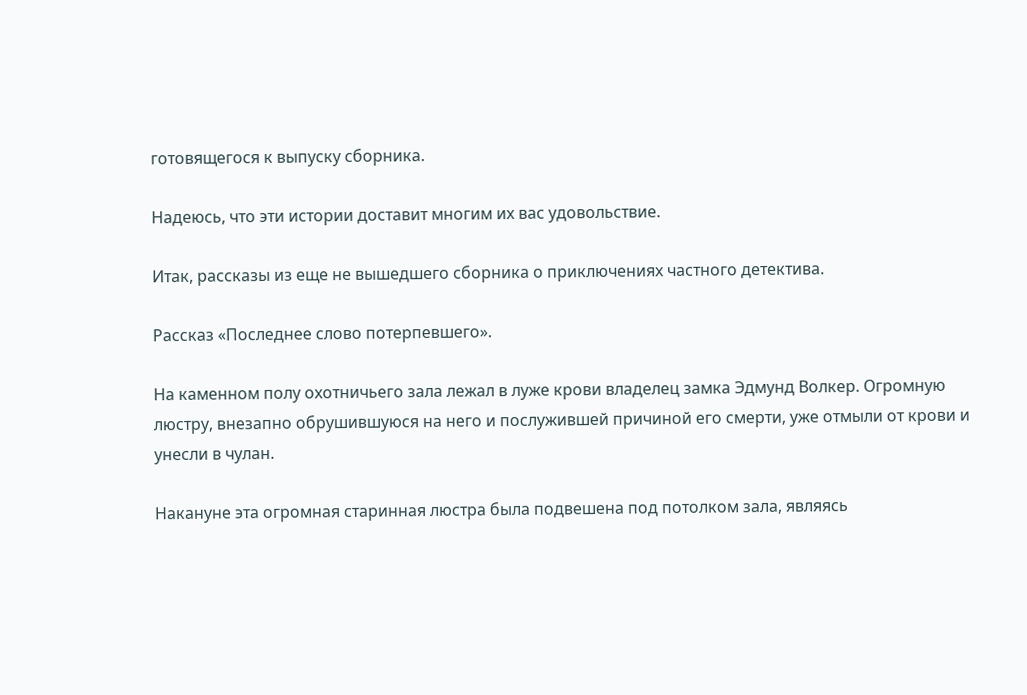готовящегося к выпуску сборника.

Надеюсь, что эти истории доставит многим их вас удовольствие.

Итак, рассказы из еще не вышедшего сборника о приключениях частного детектива.

Рассказ «Последнее слово потерпевшего».

На каменном полу охотничьего зала лежал в луже крови владелец замка Эдмунд Волкер. Огромную люстру, внезапно обрушившуюся на него и послужившей причиной его смерти, уже отмыли от крови и унесли в чулан.

Накануне эта огромная старинная люстра была подвешена под потолком зала, являясь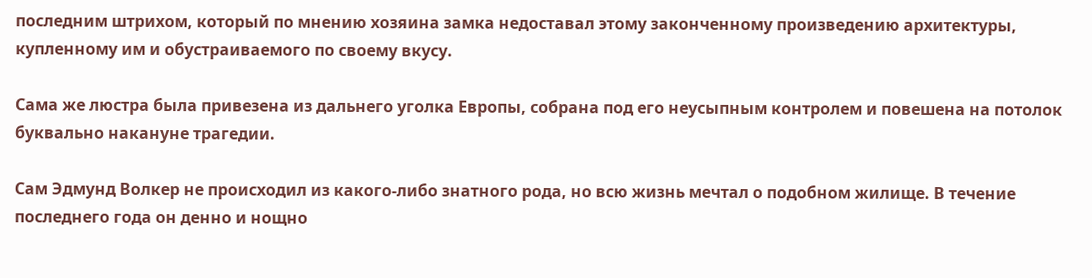последним штрихом, который по мнению хозяина замка недоставал этому законченному произведению архитектуры, купленному им и обустраиваемого по своему вкусу.

Сама же люстра была привезена из дальнего уголка Европы, собрана под его неусыпным контролем и повешена на потолок буквально накануне трагедии.

Сам Эдмунд Волкер не происходил из какого-либо знатного рода, но всю жизнь мечтал о подобном жилище. В течение последнего года он денно и нощно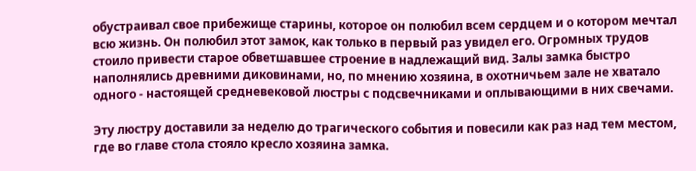обустраивал свое прибежище старины, которое он полюбил всем сердцем и о котором мечтал всю жизнь. Он полюбил этот замок, как только в первый раз увидел его. Огромных трудов стоило привести старое обветшавшее строение в надлежащий вид. Залы замка быстро наполнялись древними диковинами, но, по мнению хозяина, в охотничьем зале не хватало одного - настоящей средневековой люстры с подсвечниками и оплывающими в них свечами.

Эту люстру доставили за неделю до трагического события и повесили как раз над тем местом, где во главе стола стояло кресло хозяина замка.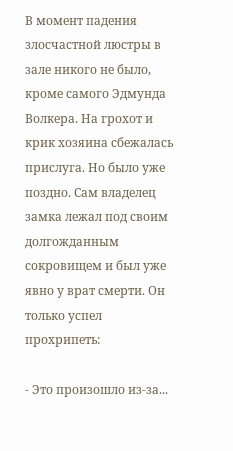В момент падения злосчастной люстры в зале никого не было, кроме самого Эдмунда Волкера. На грохот и крик хозяина сбежалась прислуга. Но было уже поздно. Сам владелец замка лежал под своим долгожданным сокровищем и был уже явно у врат смерти. Он только успел прохрипеть:

- Это произошло из-за...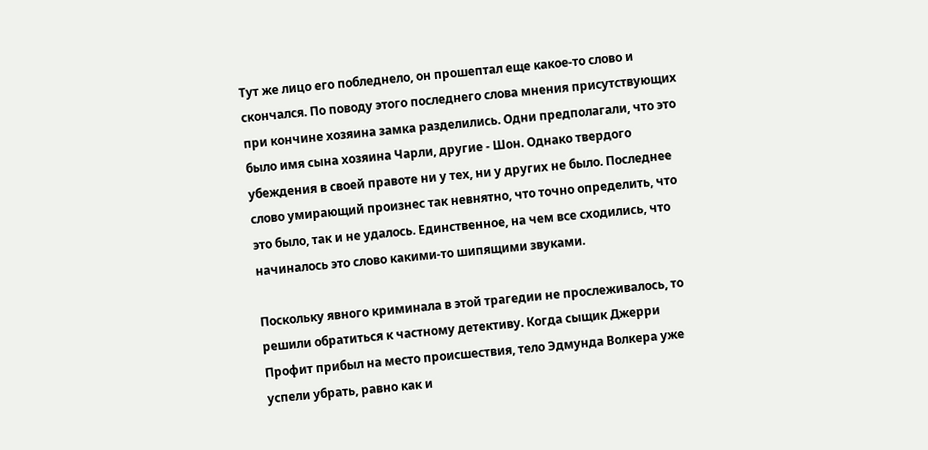Тут же лицо его побледнело, он прошептал еще какое-то слово и скончался. По поводу этого последнего слова мнения присутствующих при кончине хозяина замка разделились. Одни предполагали, что это было имя сына хозяина Чарли, другие - Шон. Однако твердого убеждения в своей правоте ни у тех, ни у других не было. Последнее слово умирающий произнес так невнятно, что точно определить, что это было, так и не удалось. Единственное, на чем все сходились, что начиналось это слово какими-то шипящими звуками.

Поскольку явного криминала в этой трагедии не прослеживалось, то решили обратиться к частному детективу. Когда сыщик Джерри Профит прибыл на место происшествия, тело Эдмунда Волкера уже успели убрать, равно как и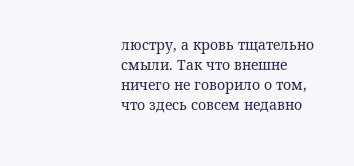люстру, а кровь тщательно смыли. Так что внешне ничего не говорило о том, что здесь совсем недавно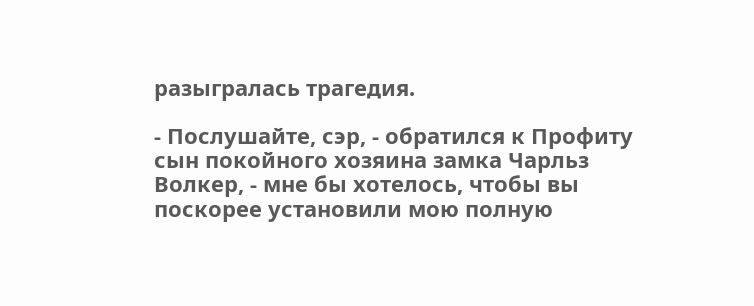разыгралась трагедия.

- Послушайте, сэр, - обратился к Профиту сын покойного хозяина замка Чарльз Волкер, - мне бы хотелось, чтобы вы поскорее установили мою полную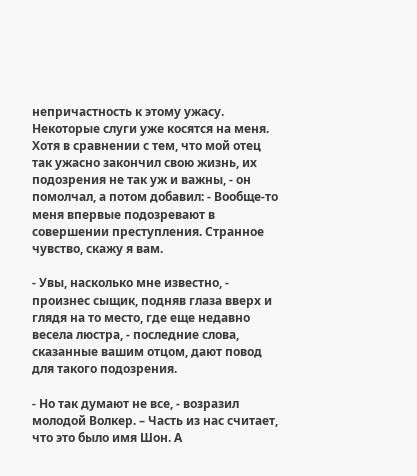непричастность к этому ужасу. Некоторые слуги уже косятся на меня. Хотя в сравнении с тем, что мой отец так ужасно закончил свою жизнь, их подозрения не так уж и важны, - он помолчал, а потом добавил: - Вообще-то меня впервые подозревают в совершении преступления. Странное чувство, скажу я вам.

- Увы, насколько мне известно, - произнес сыщик, подняв глаза вверх и глядя на то место, где еще недавно весела люстра, - последние слова, сказанные вашим отцом, дают повод для такого подозрения.

- Но так думают не все, - возразил молодой Волкер. – Часть из нас считает, что это было имя Шон. А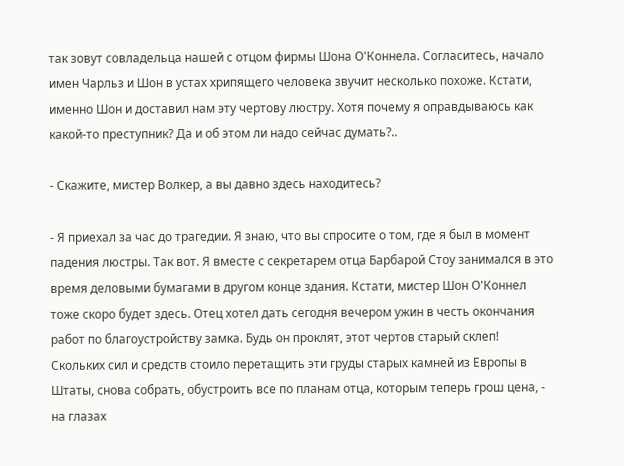так зовут совладельца нашей с отцом фирмы Шона О'Коннела. Согласитесь, начало имен Чарльз и Шон в устах хрипящего человека звучит несколько похоже. Кстати, именно Шон и доставил нам эту чертову люстру. Хотя почему я оправдываюсь как какой-то преступник? Да и об этом ли надо сейчас думать?..

- Скажите, мистер Волкер, а вы давно здесь находитесь?

- Я приехал за час до трагедии. Я знаю, что вы спросите о том, где я был в момент падения люстры. Так вот. Я вместе с секретарем отца Барбарой Стоу занимался в это время деловыми бумагами в другом конце здания. Кстати, мистер Шон О'Коннел тоже скоро будет здесь. Отец хотел дать сегодня вечером ужин в честь окончания работ по благоустройству замка. Будь он проклят, этот чертов старый склеп! Скольких сил и средств стоило перетащить эти груды старых камней из Европы в Штаты, снова собрать, обустроить все по планам отца, которым теперь грош цена, - на глазах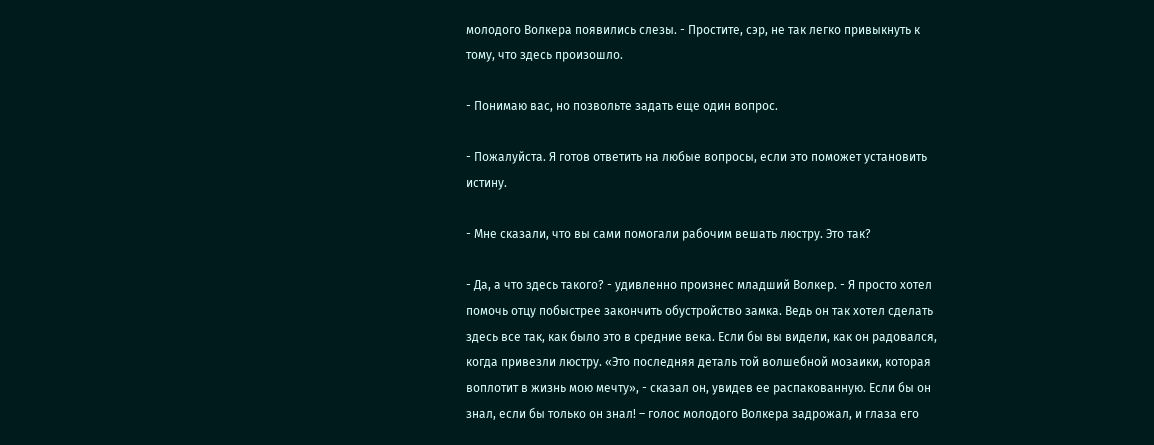молодого Волкера появились слезы. - Простите, сэр, не так легко привыкнуть к тому, что здесь произошло.

- Понимаю вас, но позвольте задать еще один вопрос.

- Пожалуйста. Я готов ответить на любые вопросы, если это поможет установить истину.

- Мне сказали, что вы сами помогали рабочим вешать люстру. Это так?

- Да, а что здесь такого? - удивленно произнес младший Волкер. - Я просто хотел помочь отцу побыстрее закончить обустройство замка. Ведь он так хотел сделать здесь все так, как было это в средние века. Если бы вы видели, как он радовался, когда привезли люстру. «Это последняя деталь той волшебной мозаики, которая воплотит в жизнь мою мечту», - сказал он, увидев ее распакованную. Если бы он знал, если бы только он знал! – голос молодого Волкера задрожал, и глаза его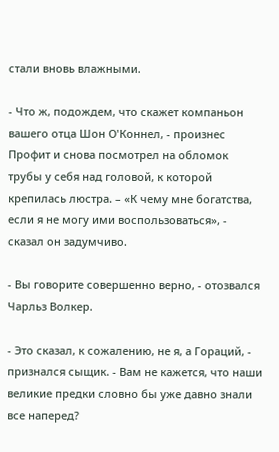стали вновь влажными.

- Что ж, подождем, что скажет компаньон вашего отца Шон О'Коннел, - произнес Профит и снова посмотрел на обломок трубы у себя над головой, к которой крепилась люстра. – «К чему мне богатства, если я не могу ими воспользоваться», - сказал он задумчиво.

- Вы говорите совершенно верно, - отозвался Чарльз Волкер.

- Это сказал, к сожалению, не я, а Гораций, - признался сыщик. - Вам не кажется, что наши великие предки словно бы уже давно знали все наперед?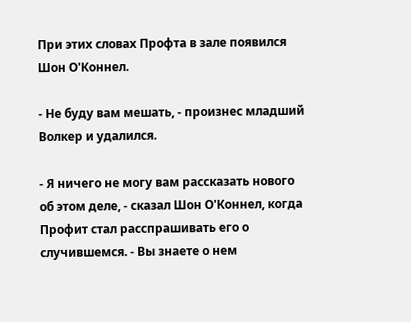При этих словах Профта в зале появился Шон О'Коннел.

- Не буду вам мешать, - произнес младший Волкер и удалился.

- Я ничего не могу вам рассказать нового об этом деле, - сказал Шон О'Коннел, когда Профит стал расспрашивать его о случившемся. - Вы знаете о нем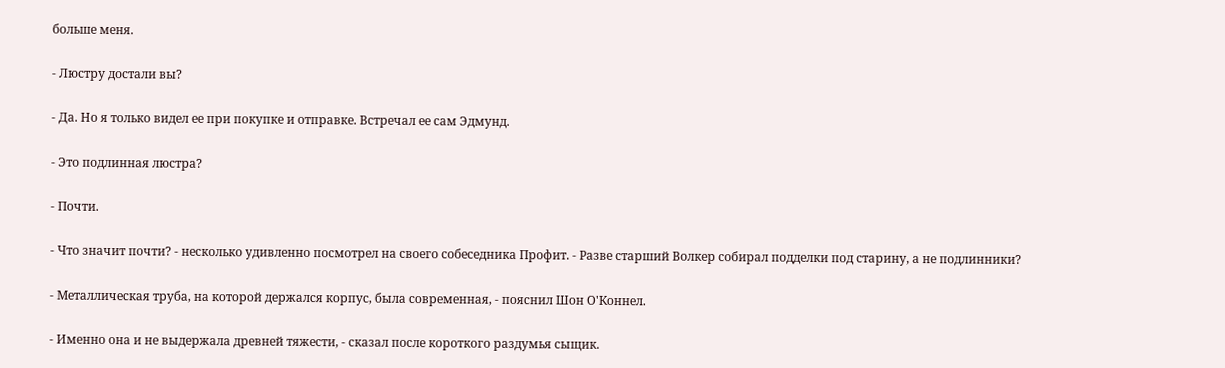больше меня.

- Люстру достали вы?

- Да. Но я только видел ее при покупке и отправке. Встречал ее сам Эдмунд.

- Это подлинная люстра?

- Почти.

- Что значит почти? - несколько удивленно посмотрел на своего собеседника Профит. - Разве старший Волкер собирал подделки под старину, а не подлинники?

- Металлическая труба, на которой держался корпус, была современная, - пояснил Шон О'Коннел.

- Именно она и не выдержала древней тяжести, - сказал после короткого раздумья сыщик.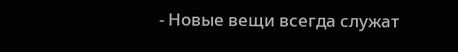- Новые вещи всегда служат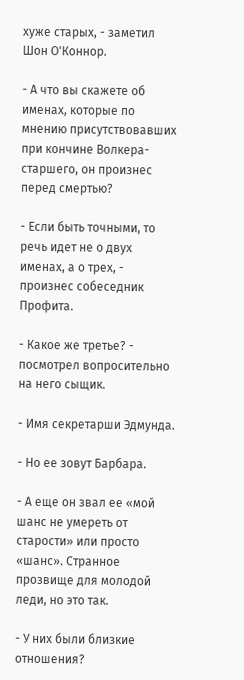хуже старых, - заметил Шон О'Коннор.

- А что вы скажете об именах, которые по мнению присутствовавших при кончине Волкера-старшего, он произнес перед смертью?

- Если быть точными, то речь идет не о двух именах, а о трех, - произнес собеседник Профита.

- Какое же третье? - посмотрел вопросительно на него сыщик.

- Имя секретарши Эдмунда.

- Но ее зовут Барбара.

- А еще он звал ее «мой шанс не умереть от старости» или просто «шанс». Странное прозвище для молодой леди, но это так.

- У них были близкие отношения?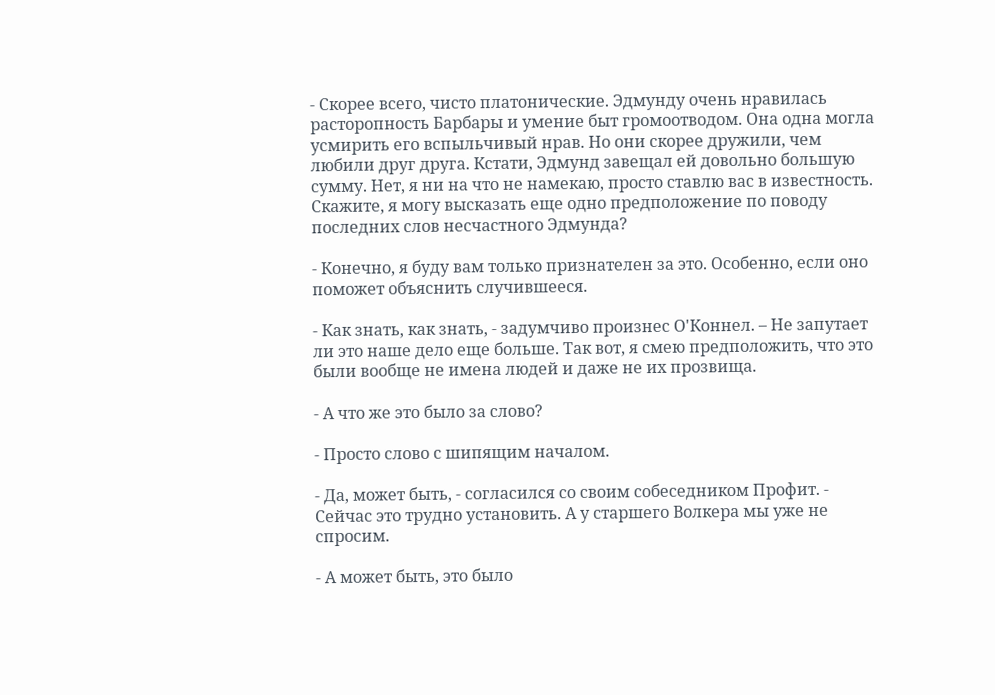- Скорее всего, чисто платонические. Эдмунду очень нравилась расторопность Барбары и умение быт громоотводом. Она одна могла усмирить его вспыльчивый нрав. Но они скорее дружили, чем любили друг друга. Кстати, Эдмунд завещал ей довольно большую сумму. Нет, я ни на что не намекаю, просто ставлю вас в известность. Скажите, я могу высказать еще одно предположение по поводу последних слов несчастного Эдмунда?

- Конечно, я буду вам только признателен за это. Особенно, если оно поможет объяснить случившееся.

- Как знать, как знать, - задумчиво произнес О'Коннел. – Не запутает ли это наше дело еще больше. Так вот, я смею предположить, что это были вообще не имена людей и даже не их прозвища.

- А что же это было за слово?

- Просто слово с шипящим началом.

- Да, может быть, - согласился со своим собеседником Профит. - Сейчас это трудно установить. А у старшего Волкера мы уже не спросим.

- А может быть, это было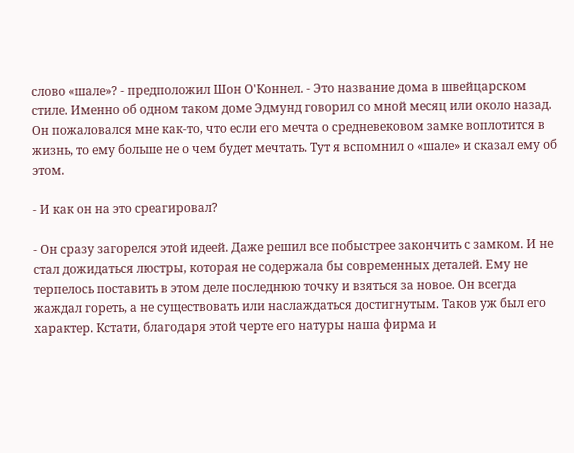слово «шале»? - предположил Шон О'Коннел. - Это название дома в швейцарском стиле. Именно об одном таком доме Эдмунд говорил со мной месяц или около назад. Он пожаловался мне как-то, что если его мечта о средневековом замке воплотится в жизнь, то ему больше не о чем будет мечтать. Тут я вспомнил о «шале» и сказал ему об этом.

- И как он на это среагировал?

- Он сразу загорелся этой идеей. Даже решил все побыстрее закончить с замком. И не стал дожидаться люстры, которая не содержала бы современных деталей. Ему не терпелось поставить в этом деле последнюю точку и взяться за новое. Он всегда жаждал гореть, а не существовать или наслаждаться достигнутым. Таков уж был его характер. Кстати, благодаря этой черте его натуры наша фирма и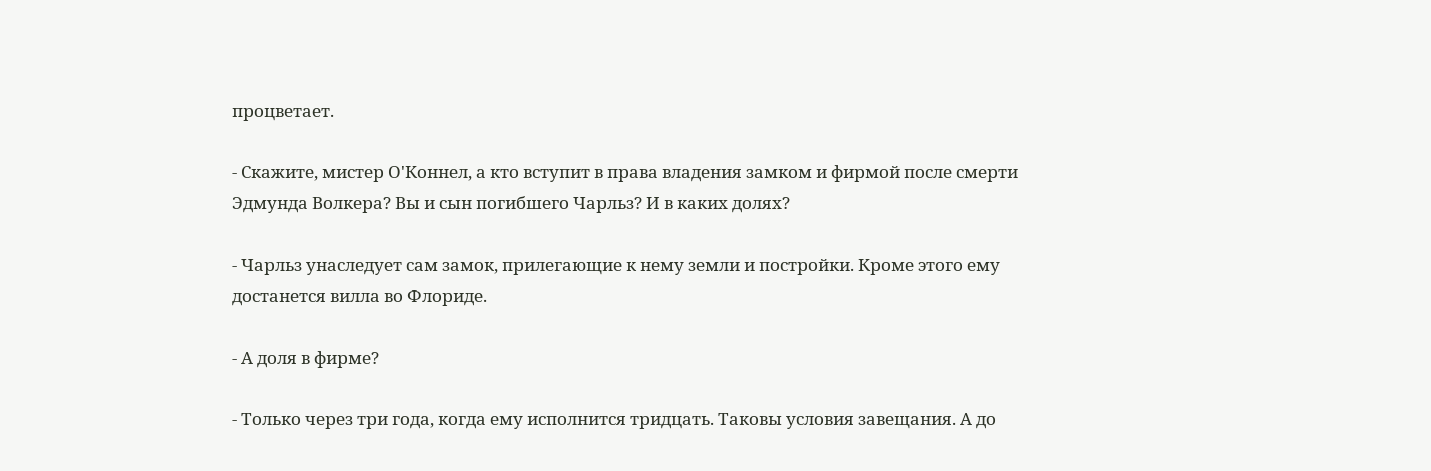процветает.

- Скажите, мистер О'Коннел, а кто вступит в права владения замком и фирмой после смерти Эдмунда Волкера? Вы и сын погибшего Чарльз? И в каких долях?

- Чарльз унаследует сам замок, прилегающие к нему земли и постройки. Кроме этого ему достанется вилла во Флориде.

- А доля в фирме?

- Только через три года, когда ему исполнится тридцать. Таковы условия завещания. А до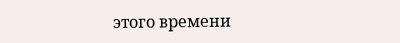этого времени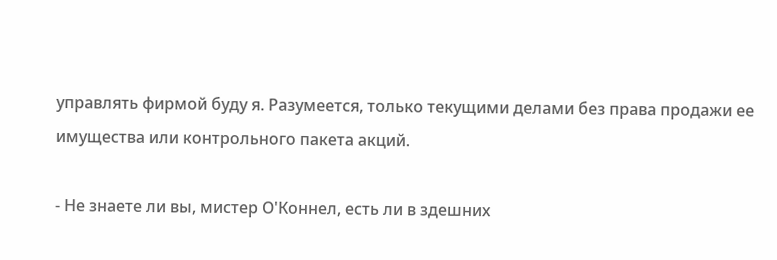управлять фирмой буду я. Разумеется, только текущими делами без права продажи ее имущества или контрольного пакета акций.

- Не знаете ли вы, мистер О'Коннел, есть ли в здешних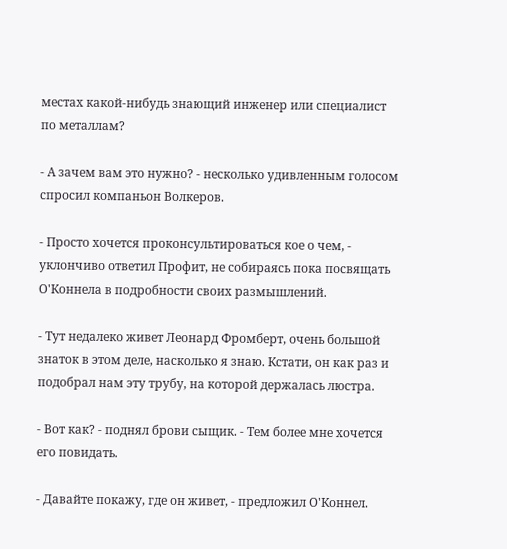местах какой-нибудь знающий инженер или специалист по металлам?

- А зачем вам это нужно? - несколько удивленным голосом спросил компаньон Волкеров.

- Просто хочется проконсультироваться кое о чем, - уклончиво ответил Профит, не собираясь пока посвящать О'Коннела в подробности своих размышлений.

- Тут недалеко живет Леонард Фромберт, очень большой знаток в этом деле, насколько я знаю. Кстати, он как раз и подобрал нам эту трубу, на которой держалась люстра.

- Вот как? - поднял брови сыщик. - Тем более мне хочется его повидать.

- Давайте покажу, где он живет, - предложил О'Коннел.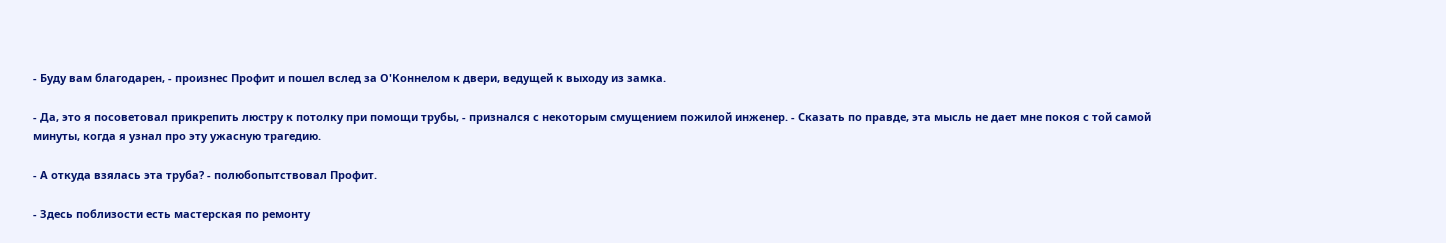- Буду вам благодарен, - произнес Профит и пошел вслед за О'Коннелом к двери, ведущей к выходу из замка.

- Да, это я посоветовал прикрепить люстру к потолку при помощи трубы, - признался с некоторым смущением пожилой инженер. - Сказать по правде, эта мысль не дает мне покоя с той самой минуты, когда я узнал про эту ужасную трагедию.

- А откуда взялась эта труба? - полюбопытствовал Профит.

- Здесь поблизости есть мастерская по ремонту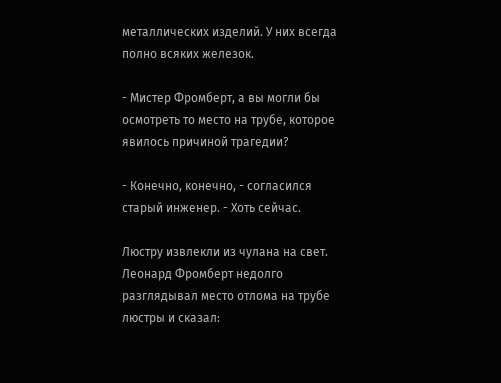металлических изделий. У них всегда полно всяких железок.

- Мистер Фромберт, а вы могли бы осмотреть то место на трубе, которое явилось причиной трагедии?

- Конечно, конечно, - согласился старый инженер. - Хоть сейчас.

Люстру извлекли из чулана на свет. Леонард Фромберт недолго разглядывал место отлома на трубе люстры и сказал: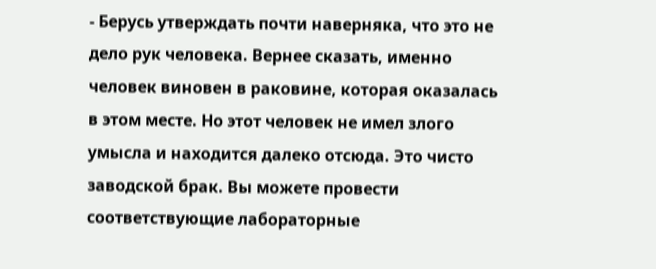- Берусь утверждать почти наверняка, что это не дело рук человека. Вернее сказать, именно человек виновен в раковине, которая оказалась в этом месте. Но этот человек не имел злого умысла и находится далеко отсюда. Это чисто заводской брак. Вы можете провести соответствующие лабораторные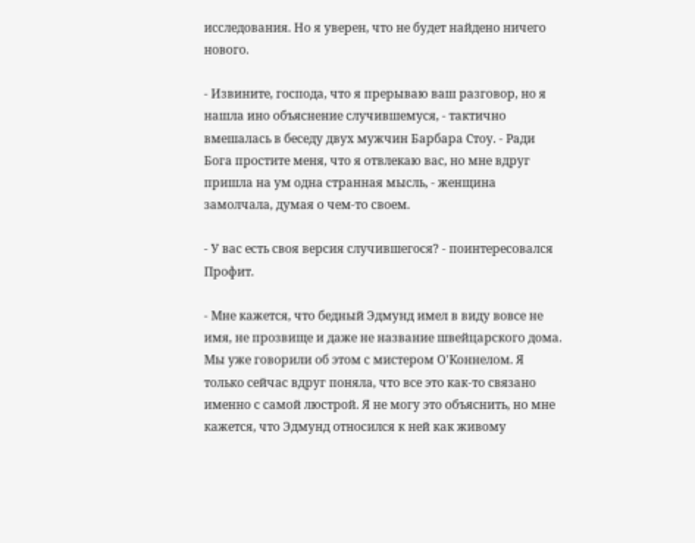исследования. Но я уверен, что не будет найдено ничего нового.

- Извините, господа, что я прерываю ваш разговор, но я нашла ино объяснение случившемуся, - тактично вмешалась в беседу двух мужчин Барбара Стоу. - Ради Бога простите меня, что я отвлекаю вас, но мне вдруг пришла на ум одна странная мысль, - женщина замолчала, думая о чем-то своем.

- У вас есть своя версия случившегося? - поинтересовался Профит.

- Мне кажется, что бедный Эдмунд имел в виду вовсе не имя, не прозвище и даже не название швейцарского дома. Мы уже говорили об этом с мистером О'Коннелом. Я только сейчас вдруг поняла, что все это как-то связано именно с самой люстрой. Я не могу это объяснить, но мне кажется, что Эдмунд относился к ней как живому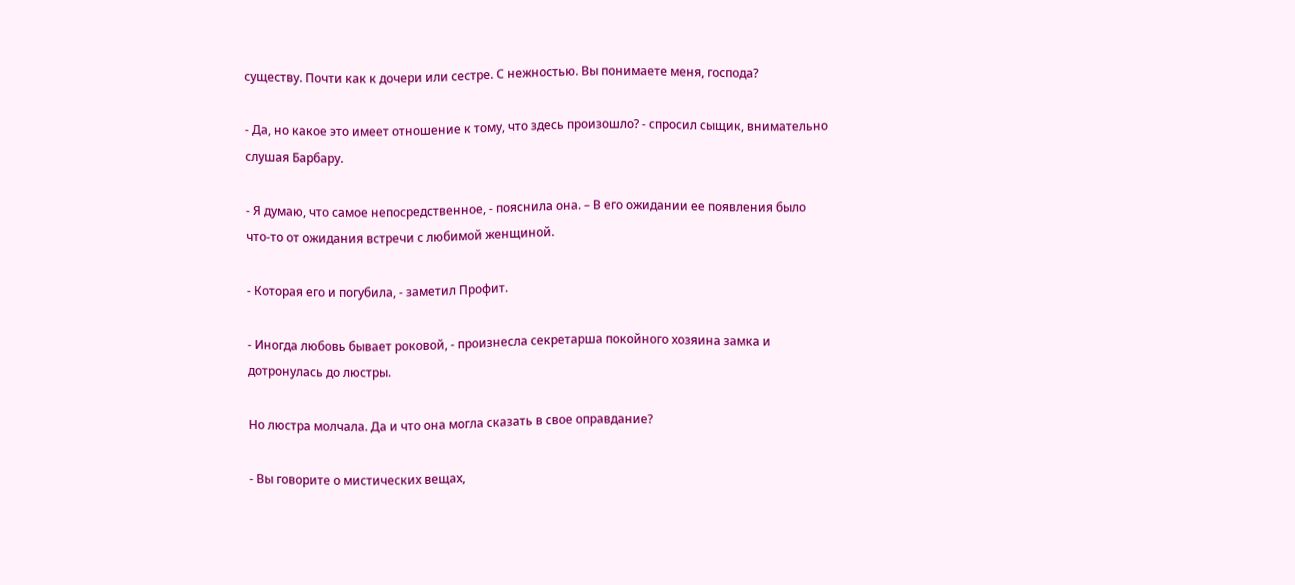существу. Почти как к дочери или сестре. С нежностью. Вы понимаете меня, господа?

- Да, но какое это имеет отношение к тому, что здесь произошло? - спросил сыщик, внимательно слушая Барбару.

- Я думаю, что самое непосредственное, - пояснила она. – В его ожидании ее появления было что-то от ожидания встречи с любимой женщиной.

- Которая его и погубила, - заметил Профит.

- Иногда любовь бывает роковой, - произнесла секретарша покойного хозяина замка и дотронулась до люстры.

Но люстра молчала. Да и что она могла сказать в свое оправдание?

- Вы говорите о мистических вещах,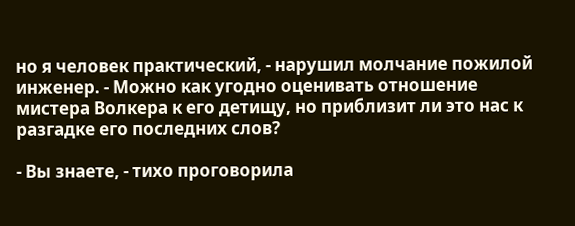но я человек практический, - нарушил молчание пожилой инженер. - Можно как угодно оценивать отношение мистера Волкера к его детищу, но приблизит ли это нас к разгадке его последних слов?

- Вы знаете, - тихо проговорила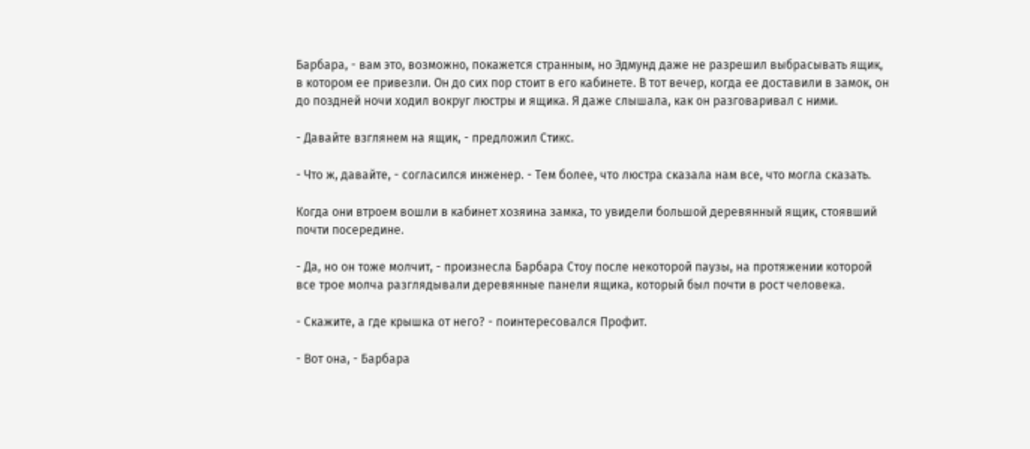Барбара, - вам это, возможно, покажется странным, но Эдмунд даже не разрешил выбрасывать ящик, в котором ее привезли. Он до сих пор стоит в его кабинете. В тот вечер, когда ее доставили в замок, он до поздней ночи ходил вокруг люстры и ящика. Я даже слышала, как он разговаривал с ними.

- Давайте взглянем на ящик, - предложил Стикс.

- Что ж, давайте, - согласился инженер. - Тем более, что люстра сказала нам все, что могла сказать.

Когда они втроем вошли в кабинет хозяина замка, то увидели большой деревянный ящик, стоявший почти посередине.

- Да, но он тоже молчит, - произнесла Барбара Стоу после некоторой паузы, на протяжении которой все трое молча разглядывали деревянные панели ящика, который был почти в рост человека.

- Скажите, а где крышка от него? - поинтересовался Профит.

- Вот она, - Барбара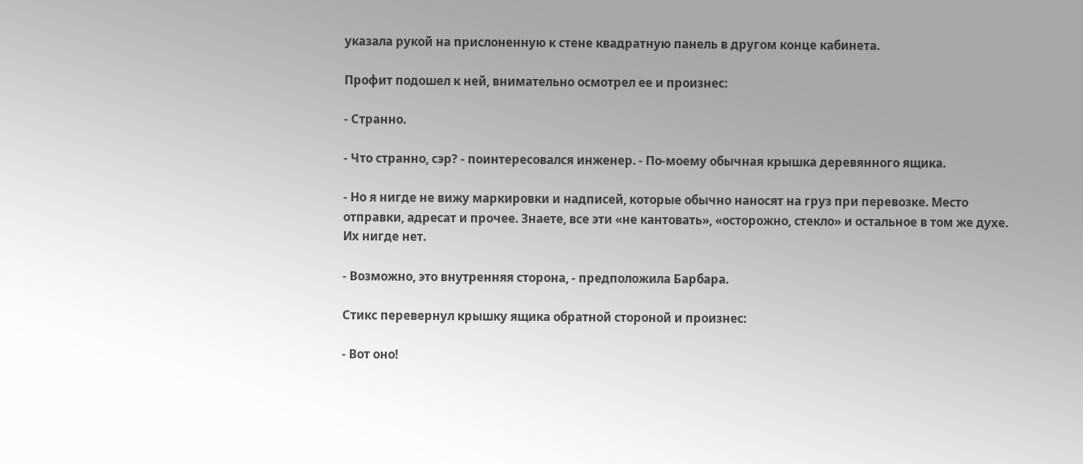указала рукой на прислоненную к стене квадратную панель в другом конце кабинета.

Профит подошел к ней, внимательно осмотрел ее и произнес:

- Странно.

- Что странно, сэр? - поинтересовался инженер. - По-моему обычная крышка деревянного ящика.

- Но я нигде не вижу маркировки и надписей, которые обычно наносят на груз при перевозке. Место отправки, адресат и прочее. Знаете, все эти «не кантовать», «осторожно, стекло» и остальное в том же духе. Их нигде нет.

- Возможно, это внутренняя сторона, - предположила Барбара.

Стикс перевернул крышку ящика обратной стороной и произнес:

- Вот оно!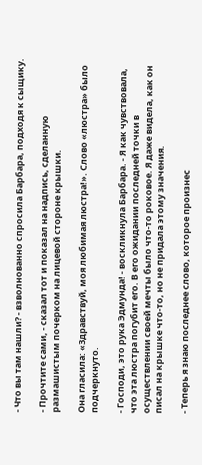- Что вы там нашли? - взволнованно спросила Барбара, подходя к сыщику.

- Прочтите сами, - сказал тот и показал на надпись, сделанную размашистым почерком на лицевой стороне крышки.

Она гласила: «Здравствуй, моя любимая люстра!». Слово «люстра» было подчеркнуто.

- Господи, это рука Эдмунда! - воскликнула Барбара. - Я как чувствовала, что эта люстра погубит его. В его ожидании последней точки в осуществлении своей мечты было что-то роковое. Я даже видела, как он писал на крышке что-то, но не придала этому значения.

- Теперь я знаю последнее слово, которое произнес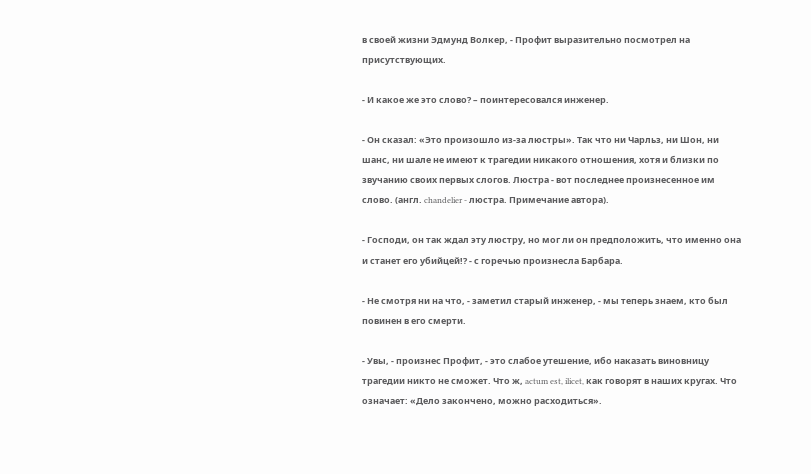в своей жизни Эдмунд Волкер, - Профит выразительно посмотрел на присутствующих.

- И какое же это слово? – поинтересовался инженер.

- Он сказал: «Это произошло из-за люстры». Так что ни Чарльз, ни Шон, ни шанс, ни шале не имеют к трагедии никакого отношения, хотя и близки по звучанию своих первых слогов. Люстра - вот последнее произнесенное им слово. (англ. chandelier - люстра. Примечание автора).

- Господи, он так ждал эту люстру, но мог ли он предположить, что именно она и станет его убийцей!? - с горечью произнесла Барбара.

- Не смотря ни на что, - заметил старый инженер, - мы теперь знаем, кто был повинен в его смерти.

- Увы, - произнес Профит, - это слабое утешение, ибо наказать виновницу трагедии никто не сможет. Что ж, actum est, ilicet, как говорят в наших кругах. Что означает: «Дело закончено, можно расходиться».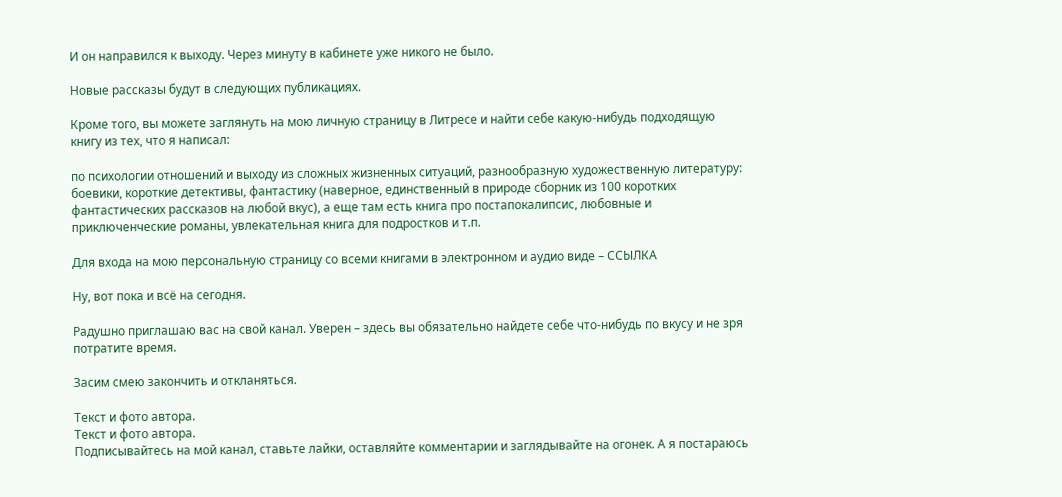И он направился к выходу. Через минуту в кабинете уже никого не было.

Новые рассказы будут в следующих публикациях.

Кроме того, вы можете заглянуть на мою личную страницу в Литресе и найти себе какую-нибудь подходящую книгу из тех, что я написал:

по психологии отношений и выходу из сложных жизненных ситуаций, разнообразную художественную литературу: боевики, короткие детективы, фантастику (наверное, единственный в природе сборник из 100 коротких фантастических рассказов на любой вкус), а еще там есть книга про постапокалипсис, любовные и приключенческие романы, увлекательная книга для подростков и т.п.

Для входа на мою персональную страницу со всеми книгами в электронном и аудио виде – ССЫЛКА

Ну, вот пока и всё на сегодня.

Радушно приглашаю вас на свой канал. Уверен – здесь вы обязательно найдете себе что-нибудь по вкусу и не зря потратите время.

Засим смею закончить и откланяться.

Текст и фото автора.
Текст и фото автора.
Подписывайтесь на мой канал, ставьте лайки, оставляйте комментарии и заглядывайте на огонек. А я постараюсь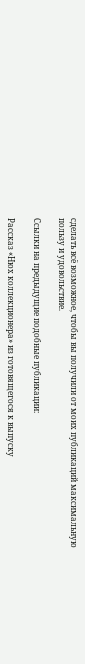сделать всё возможное, чтобы вы получили от моих публикаций максимальную пользу и удовольствие.

Ссылки на предыдущие подобные публикации:

Рассказ «Нюх коллекционера» из готовящегося к выпуску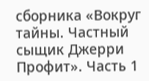сборника «Вокруг тайны. Частный сыщик Джерри Профит». Часть 1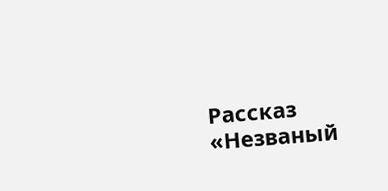Рассказ «Незваный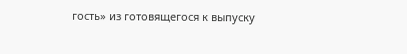гость» из готовящегося к выпуску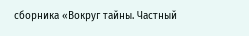сборника «Вокруг тайны. Частный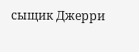сыщик Джерри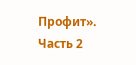Профит». Часть 2